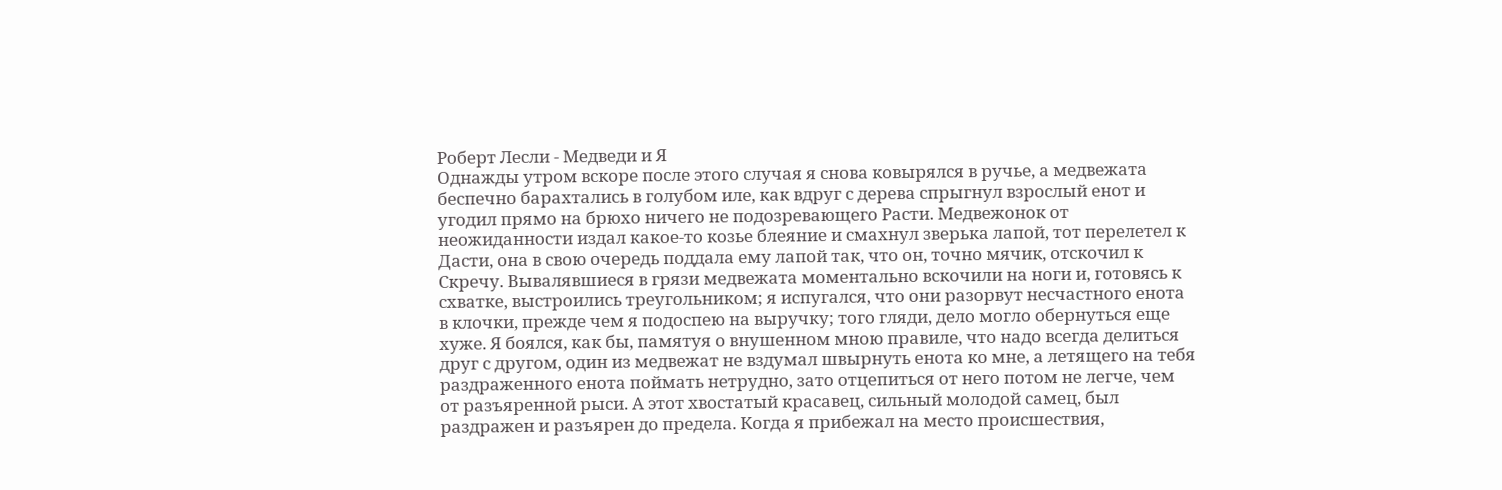Роберт Лесли - Медведи и Я
Однажды утром вскоре после этого случая я снова ковырялся в ручье, а медвежата беспечно барахтались в голубом иле, как вдруг с дерева спрыгнул взрослый енот и угодил прямо на брюхо ничего не подозревающего Расти. Медвежонок от неожиданности издал какое-то козье блеяние и смахнул зверька лапой, тот перелетел к Дасти, она в свою очередь поддала ему лапой так, что он, точно мячик, отскочил к Скречу. Вывалявшиеся в грязи медвежата моментально вскочили на ноги и, готовясь к схватке, выстроились треугольником; я испугался, что они разорвут несчастного енота в клочки, прежде чем я подоспею на выручку; того гляди, дело могло обернуться еще хуже. Я боялся, как бы, памятуя о внушенном мною правиле, что надо всегда делиться друг с другом, один из медвежат не вздумал швырнуть енота ко мне, а летящего на тебя раздраженного енота поймать нетрудно, зато отцепиться от него потом не легче, чем от разъяренной рыси. А этот хвостатый красавец, сильный молодой самец, был раздражен и разъярен до предела. Когда я прибежал на место происшествия,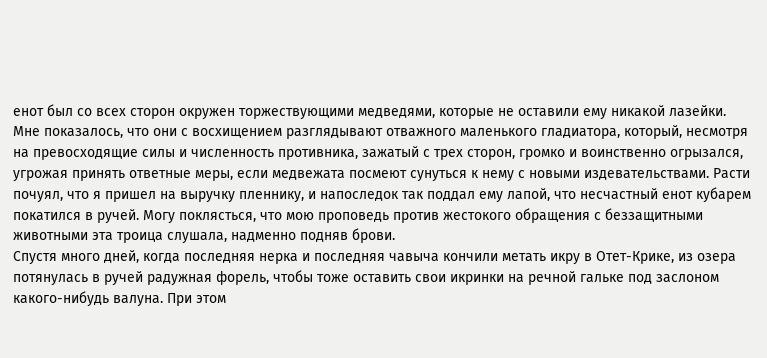енот был со всех сторон окружен торжествующими медведями, которые не оставили ему никакой лазейки. Мне показалось, что они с восхищением разглядывают отважного маленького гладиатора, который, несмотря на превосходящие силы и численность противника, зажатый с трех сторон, громко и воинственно огрызался, угрожая принять ответные меры, если медвежата посмеют сунуться к нему с новыми издевательствами. Расти почуял, что я пришел на выручку пленнику, и напоследок так поддал ему лапой, что несчастный енот кубарем покатился в ручей. Могу поклясться, что мою проповедь против жестокого обращения с беззащитными животными эта троица слушала, надменно подняв брови.
Спустя много дней, когда последняя нерка и последняя чавыча кончили метать икру в Отет-Крике, из озера потянулась в ручей радужная форель, чтобы тоже оставить свои икринки на речной гальке под заслоном какого-нибудь валуна. При этом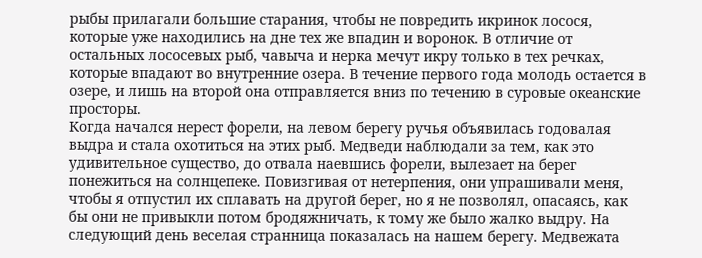рыбы прилагали большие старания, чтобы не повредить икринок лосося, которые уже находились на дне тех же впадин и воронок. В отличие от остальных лососевых рыб, чавыча и нерка мечут икру только в тех речках, которые впадают во внутренние озера. В течение первого года молодь остается в озере, и лишь на второй она отправляется вниз по течению в суровые океанские просторы.
Когда начался нерест форели, на левом берегу ручья объявилась годовалая выдра и стала охотиться на этих рыб. Медведи наблюдали за тем, как это удивительное существо, до отвала наевшись форели, вылезает на берег понежиться на солнцепеке. Повизгивая от нетерпения, они упрашивали меня, чтобы я отпустил их сплавать на другой берег, но я не позволял, опасаясь, как бы они не привыкли потом бродяжничать, к тому же было жалко выдру. На следующий день веселая странница показалась на нашем берегу. Медвежата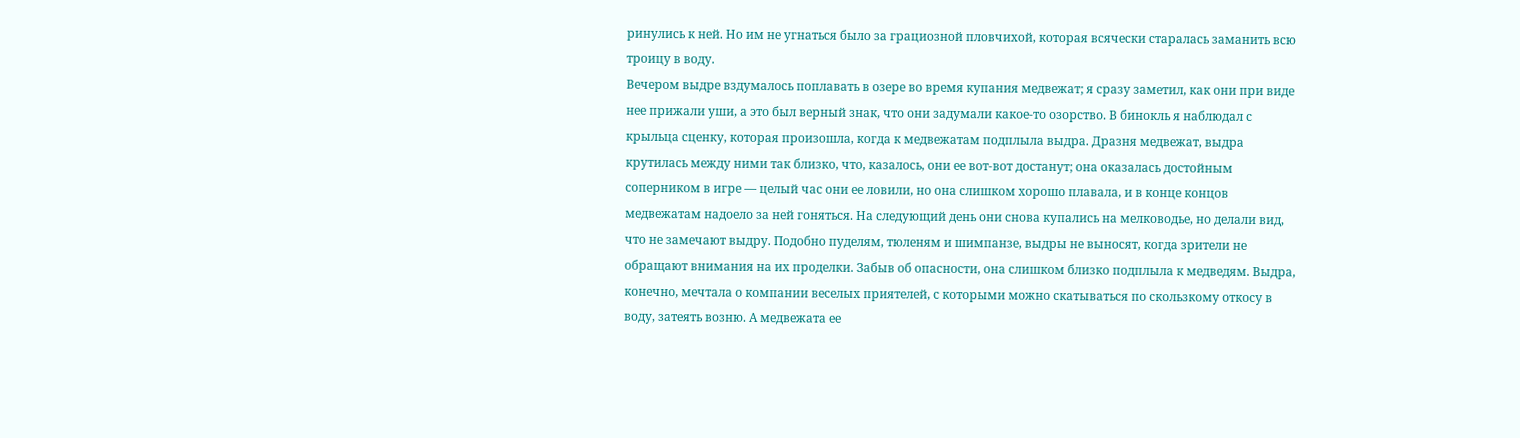ринулись к ней. Но им не угнаться было за грациозной пловчихой, которая всячески старалась заманить всю троицу в воду.
Вечером выдре вздумалось поплавать в озере во время купания медвежат; я сразу заметил, как они при виде нее прижали уши, а это был верный знак, что они задумали какое-то озорство. В бинокль я наблюдал с крыльца сценку, которая произошла, когда к медвежатам подплыла выдра. Дразня медвежат, выдра крутилась между ними так близко, что, казалось, они ее вот-вот достанут; она оказалась достойным соперником в игре — целый час они ее ловили, но она слишком хорошо плавала, и в конце концов медвежатам надоело за ней гоняться. На следующий день они снова купались на мелководье, но делали вид, что не замечают выдру. Подобно пуделям, тюленям и шимпанзе, выдры не выносят, когда зрители не обращают внимания на их проделки. Забыв об опасности, она слишком близко подплыла к медведям. Выдра, конечно, мечтала о компании веселых приятелей, с которыми можно скатываться по скользкому откосу в воду, затеять возню. А медвежата ее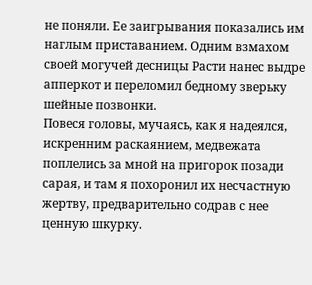не поняли. Ее заигрывания показались им наглым приставанием. Одним взмахом своей могучей десницы Расти нанес выдре апперкот и переломил бедному зверьку шейные позвонки.
Повеся головы, мучаясь, как я надеялся, искренним раскаянием, медвежата поплелись за мной на пригорок позади сарая, и там я похоронил их несчастную жертву, предварительно содрав с нее ценную шкурку.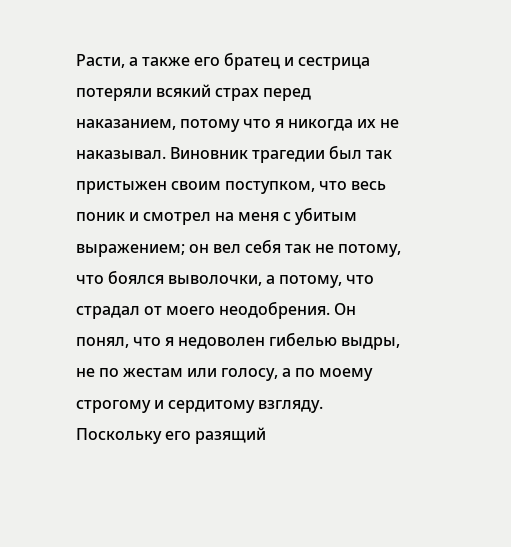Расти, а также его братец и сестрица потеряли всякий страх перед наказанием, потому что я никогда их не наказывал. Виновник трагедии был так пристыжен своим поступком, что весь поник и смотрел на меня с убитым выражением; он вел себя так не потому, что боялся выволочки, а потому, что страдал от моего неодобрения. Он понял, что я недоволен гибелью выдры, не по жестам или голосу, а по моему строгому и сердитому взгляду. Поскольку его разящий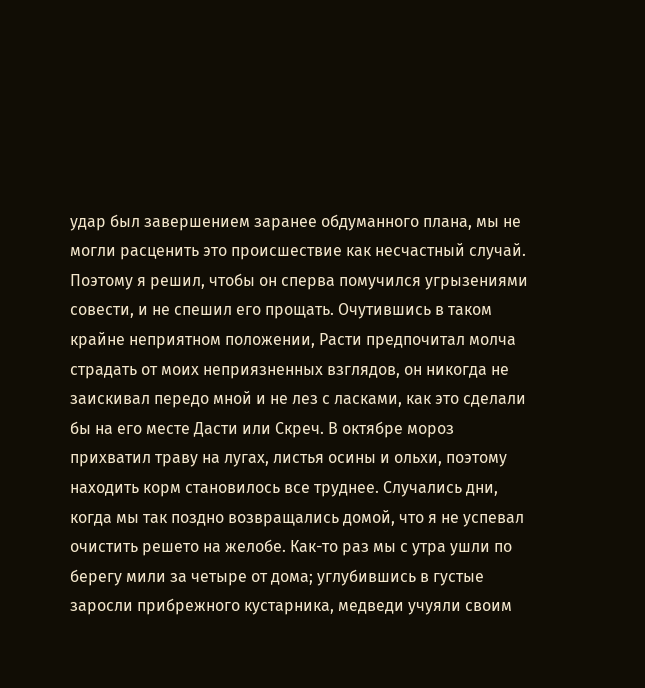удар был завершением заранее обдуманного плана, мы не могли расценить это происшествие как несчастный случай. Поэтому я решил, чтобы он сперва помучился угрызениями совести, и не спешил его прощать. Очутившись в таком крайне неприятном положении, Расти предпочитал молча страдать от моих неприязненных взглядов, он никогда не заискивал передо мной и не лез с ласками, как это сделали бы на его месте Дасти или Скреч. В октябре мороз прихватил траву на лугах, листья осины и ольхи, поэтому находить корм становилось все труднее. Случались дни, когда мы так поздно возвращались домой, что я не успевал очистить решето на желобе. Как-то раз мы с утра ушли по берегу мили за четыре от дома; углубившись в густые заросли прибрежного кустарника, медведи учуяли своим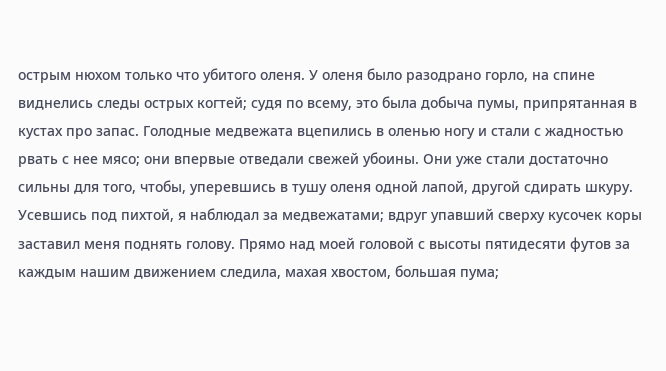острым нюхом только что убитого оленя. У оленя было разодрано горло, на спине виднелись следы острых когтей; судя по всему, это была добыча пумы, припрятанная в кустах про запас. Голодные медвежата вцепились в оленью ногу и стали с жадностью рвать с нее мясо; они впервые отведали свежей убоины. Они уже стали достаточно сильны для того, чтобы, уперевшись в тушу оленя одной лапой, другой сдирать шкуру.
Усевшись под пихтой, я наблюдал за медвежатами; вдруг упавший сверху кусочек коры заставил меня поднять голову. Прямо над моей головой с высоты пятидесяти футов за каждым нашим движением следила, махая хвостом, большая пума;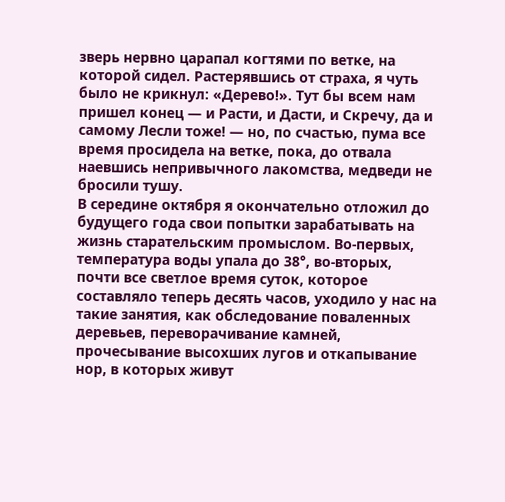зверь нервно царапал когтями по ветке, на которой сидел. Растерявшись от страха, я чуть было не крикнул: «Дерево!». Тут бы всем нам пришел конец — и Расти, и Дасти, и Скречу, да и самому Лесли тоже! — но, по счастью, пума все время просидела на ветке, пока, до отвала наевшись непривычного лакомства, медведи не бросили тушу.
В середине октября я окончательно отложил до будущего года свои попытки зарабатывать на жизнь старательским промыслом. Во-первых, температура воды упала до 38°, во-вторых, почти все светлое время суток, которое составляло теперь десять часов, уходило у нас на такие занятия, как обследование поваленных деревьев, переворачивание камней, прочесывание высохших лугов и откапывание нор, в которых живут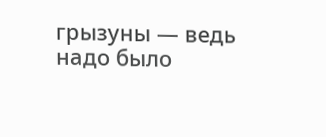грызуны — ведь надо было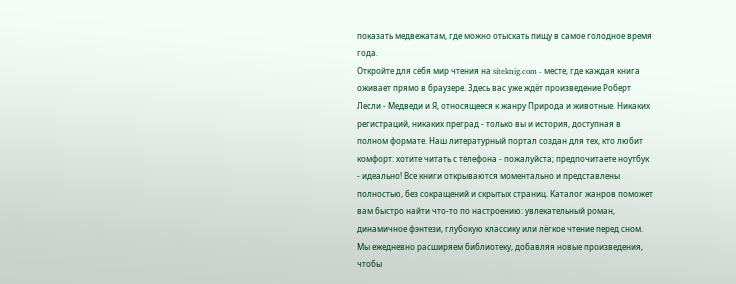показать медвежатам, где можно отыскать пищу в самое голодное время года.
Откройте для себя мир чтения на siteknig.com - месте, где каждая книга оживает прямо в браузере. Здесь вас уже ждёт произведение Роберт Лесли - Медведи и Я, относящееся к жанру Природа и животные. Никаких регистраций, никаких преград - только вы и история, доступная в полном формате. Наш литературный портал создан для тех, кто любит комфорт: хотите читать с телефона - пожалуйста; предпочитаете ноутбук - идеально! Все книги открываются моментально и представлены полностью, без сокращений и скрытых страниц. Каталог жанров поможет вам быстро найти что-то по настроению: увлекательный роман, динамичное фэнтези, глубокую классику или лёгкое чтение перед сном. Мы ежедневно расширяем библиотеку, добавляя новые произведения, чтобы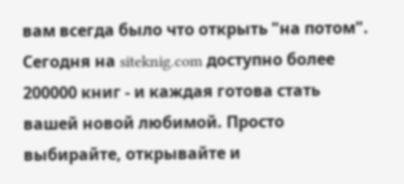вам всегда было что открыть "на потом". Сегодня на siteknig.com доступно более 200000 книг - и каждая готова стать вашей новой любимой. Просто выбирайте, открывайте и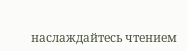наслаждайтесь чтением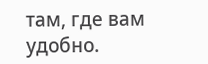там, где вам удобно.